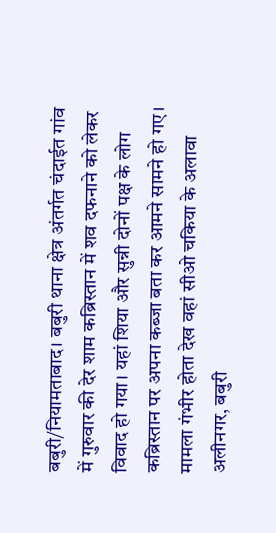बबुरी/नियामताबाद। बबुरी थाना क्षेत्र अंतर्गत चंदाईत गांव में गुरुवार की देर शाम कब्रिस्तान में शव दफनाने को लेकर विवाद हो गया। यहां शिया और सुन्नी दोनों पक्ष के लोग कब्रिस्तान पर अपना कब्जा बता कर आमने सामने हो गए। मामला गंभीर होता देख वहां सीओ चकिया के अलावा अलीनगर, बबुरी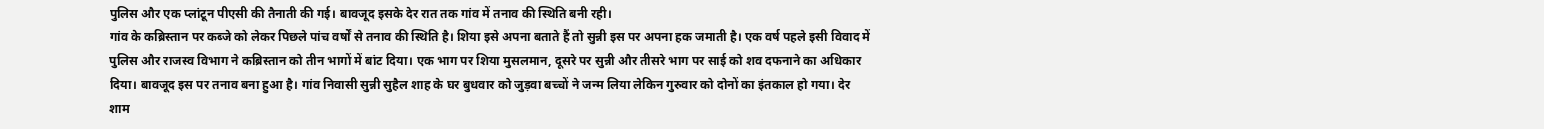पुलिस और एक प्लांटून पीएसी की तैनाती की गई। बावजूद इसके देर रात तक गांव में तनाव की स्थिति बनी रही।
गांव के कब्रिस्तान पर कब्जे को लेकर पिछले पांच वर्षों से तनाव की स्थिति है। शिया इसे अपना बताते हैं तो सुन्नी इस पर अपना हक जमाती है। एक वर्ष पहले इसी विवाद में पुलिस और राजस्व विभाग ने कब्रिस्तान को तीन भागों में बांट दिया। एक भाग पर शिया मुसलमान, दूसरे पर सुन्नी और तीसरे भाग पर साई को शव दफनाने का अधिकार दिया। बावजूद इस पर तनाव बना हुआ है। गांव निवासी सुन्नी सुहैल शाह के घर बुधवार को जुड़वा बच्चों ने जन्म लिया लेकिन गुरुवार को दोनों का इंतकाल हो गया। देर शाम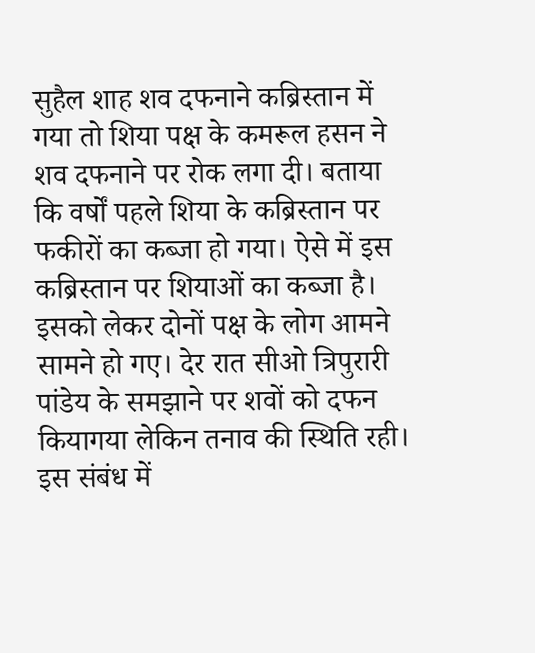सुहैल शाह शव दफनाने कब्रिस्तान में गया तो शिया पक्ष के कमरूल हसन ने शव दफनाने पर रोक लगा दी। बताया कि वर्षों पहले शिया के कब्रिस्तान पर फकीरों का कब्जा हो गया। ऐसे में इस कब्रिस्तान पर शियाओं का कब्जा है। इसको लेकर दोनों पक्ष के लोग आमने सामने हो गए। देर रात सीओ त्रिपुरारी पांडेय के समझाने पर शवों को दफन कियागया लेकिन तनाव की स्थिति रही। इस संबंध में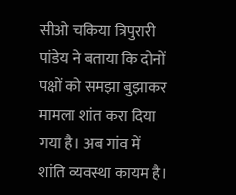सीओ चकिया त्रिपुरारी पांडेय ने बताया कि दोनों पक्षों को समझा बुझाकर मामला शांत करा दिया गया है। अब गांव में शांति व्यवस्था कायम है।